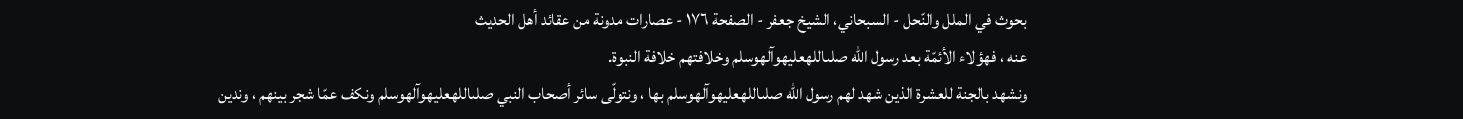بحوث في الملل والنّحل - السبحاني، الشيخ جعفر - الصفحة ١٧٦ - عصارات مدونة من عقائد أهل الحديث
عنه ، فهؤلاء الأئمّة بعد رسول اللّه صلىاللهعليهوآلهوسلم وخلافتهم خلافة النبوة.
ونشهد بالجنة للعشرة الذين شهد لهم رسول اللّه صلىاللهعليهوآلهوسلم بها ، ونتولّى سائر أصحاب النبي صلىاللهعليهوآلهوسلم ونكف عمّا شجر بينهم ، وندين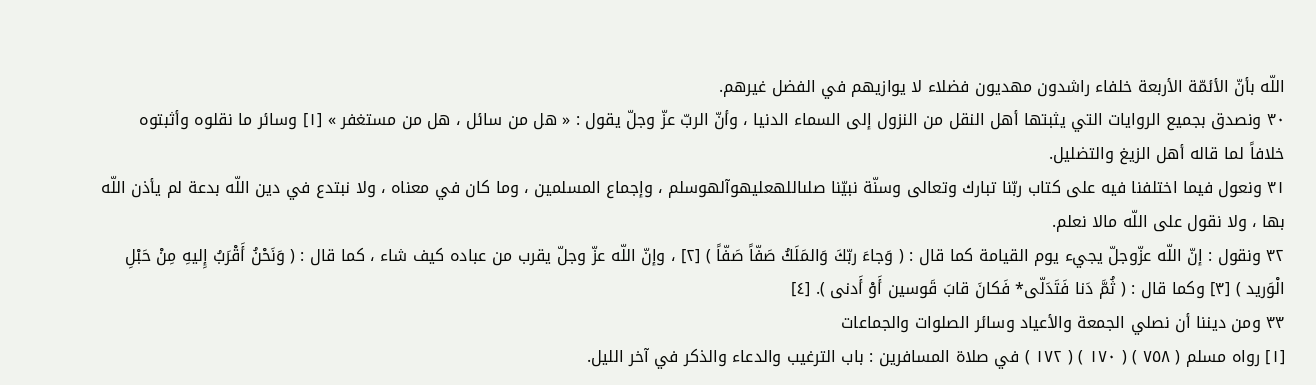اللّه بأنّ الأئمّة الأربعة خلفاء راشدون مهديون فضلاء لا يوازيهم في الفضل غيرهم.
٣٠ ونصدق بجميع الروايات التي يثبتها أهل النقل من النزول إلى السماء الدنيا ، وأنّ الربّ عزّ وجلّ يقول : « هل من سائل ، هل من مستغفر » [١] وسائر ما نقلوه وأثبتوه خلافاً لما قاله أهل الزيغ والتضليل.
٣١ ونعول فيما اختلفنا فيه على كتاب ربّنا تبارك وتعالى وسنّة نبيّنا صلىاللهعليهوآلهوسلم ، وإجماع المسلمين ، وما كان في معناه ، ولا نبتدع في دين اللّه بدعة لم يأذن اللّه بها ، ولا نقول على اللّه مالا نعلم.
٣٢ ونقول : إنّ اللّه عزّوجلّ يجيء يوم القيامة كما قال : ( وَجاءَ ربّكَ وَالمَلَكُ صَفّاً صَفّاً ) [٢] ، وإنّ اللّه عزّ وجلّ يقرب من عباده كيف شاء ، كما قال : ( وَنَحْنُ أَقْرَبُ إِليهِ مِنْ حَبْلِ الْوَريد ) [٣] وكما قال : ( ثُمَّ دَنا فَتَدَلّى* فَكانَ قابَ قَوسين أَوْ أَدنى ). [٤]
٣٣ ومن ديننا أن نصلي الجمعة والأعياد وسائر الصلوات والجماعات
[١] رواه مسلم ( ٧٥٨ ) ( ١٧٠ ) ( ١٧٢ ) في صلاة المسافرين : باب الترغيب والدعاء والذكر في آخر الليل.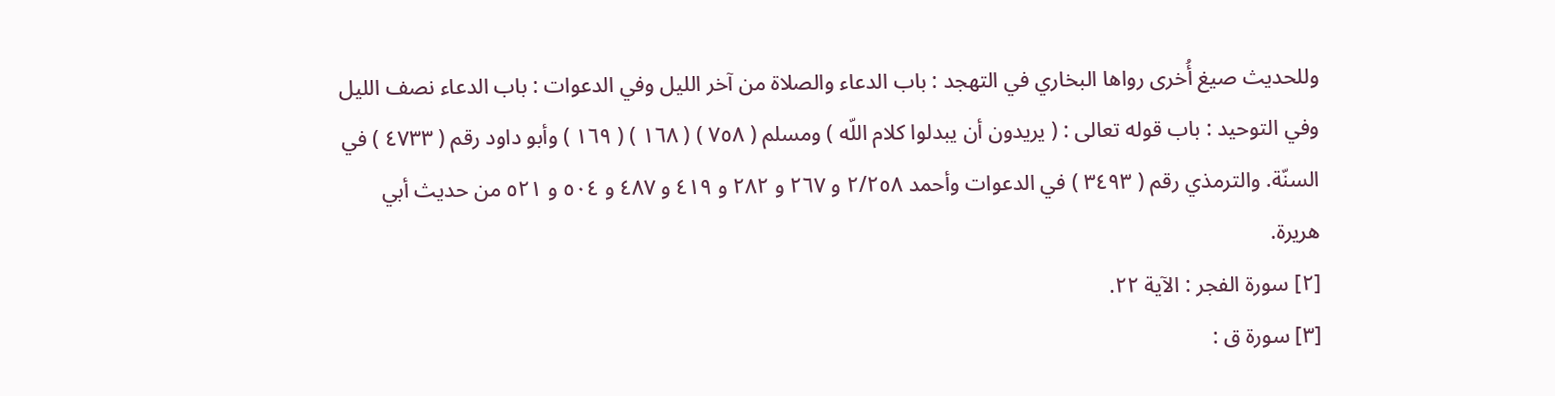وللحديث صيغ أُخرى رواها البخاري في التهجد : باب الدعاء والصلاة من آخر الليل وفي الدعوات : باب الدعاء نصف الليل وفي التوحيد : باب قوله تعالى : ( يريدون أن يبدلوا كلام اللّه ) ومسلم ( ٧٥٨ ) ( ١٦٨ ) ( ١٦٩ ) وأبو داود رقم ( ٤٧٣٣ ) في السنّة. والترمذي رقم ( ٣٤٩٣ ) في الدعوات وأحمد ٢/٢٥٨ و ٢٦٧ و ٢٨٢ و ٤١٩ و ٤٨٧ و ٥٠٤ و ٥٢١ من حديث أبي هريرة.
[٢] سورة الفجر : الآية ٢٢.
[٣] سورة ق :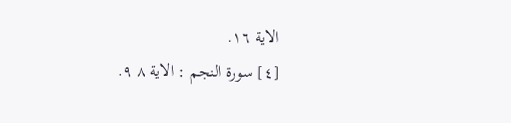الاية ١٦.
[٤] سورة النجم : الاية ٨ ٩.